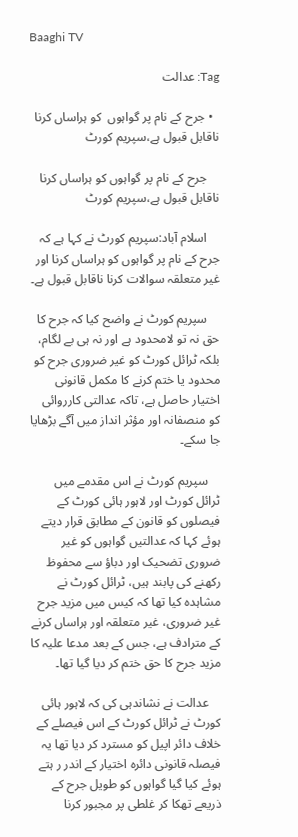Baaghi TV

Tag: عدالت

  • جرح کے نام پر گواہوں  کو ہراساں کرنا  ناقابل قبول ہے،سپریم کورٹ

    جرح کے نام پر گواہوں کو ہراساں کرنا ناقابل قبول ہے،سپریم کورٹ

    اسلام آباد:سپریم کورٹ نے کہا ہے کہ جرح کے نام پر گواہوں کو ہراساں کرنا اور غیر متعلقہ سوالات کرنا ناقابل قبول ہے۔

    سپریم کورٹ نے واضح کیا کہ جرح کا حق نہ تو لامحدود ہے اور نہ ہی بے لگام، بلکہ ٹرائل کورٹ کو غیر ضروری جرح کو محدود یا ختم کرنے کا مکمل قانونی اختیار حاصل ہے، تاکہ عدالتی کارروائی کو منصفانہ اور مؤثر انداز میں آگے بڑھایا جا سکے۔

    سپریم کورٹ نے اس مقدمے میں ٹرائل کورٹ اور لاہور ہائی کورٹ کے فیصلوں کو قانون کے مطابق قرار دیتے ہوئے کہا کہ عدالتیں گواہوں کو غیر ضروری تضحیک اور دباؤ سے محفوظ رکھنے کی پابند ہیں، ٹرائل کورٹ نے مشاہدہ کیا تھا کہ کیس میں مزید جرح غیر ضروری، غیر متعلقہ اور ہراساں کرنے کے مترادف ہے، جس کے بعد مدعا علیہ کا مزید جرح کا حق ختم کر دیا گیا تھا۔

    عدالت نے نشاندہی کی کہ لاہور ہائی کورٹ نے ٹرائل کورٹ کے اس فیصلے کے خلاف دائر اپیل کو مسترد کر دیا تھا یہ فیصلہ قانونی دائرہ اختیار کے اندر ر ہتے ہوئے کیا گیا گواہوں کو طویل جرح کے ذریعے تھکا کر غلطی پر مجبور کرنا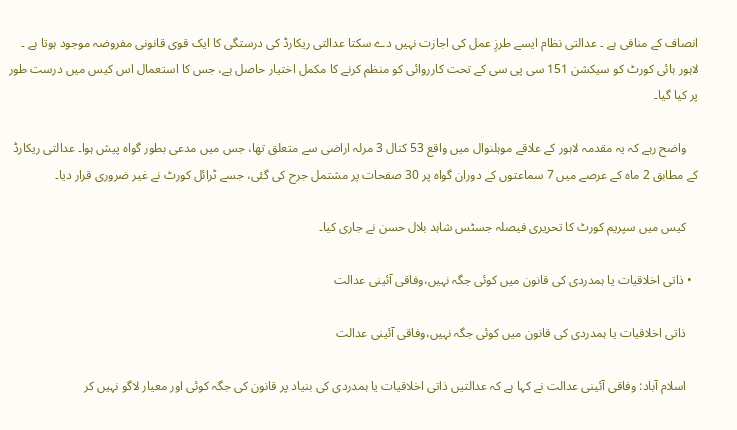انصاف کے منافی ہے ۔ عدالتی نظام ایسے طرزِ عمل کی اجازت نہیں دے سکتا عدالتی ریکارڈ کی درستگی کا ایک قوی قانونی مفروضہ موجود ہوتا ہے ۔ لاہور ہائی کورٹ کو سیکشن 151 سی پی سی کے تحت کارروائی کو منظم کرنے کا مکمل اختیار حاصل ہے، جس کا استعمال اس کیس میں درست طور پر کیا گیا۔

    واضح رہے کہ یہ مقدمہ لاہور کے علاقے موہلنوال میں واقع 53 کنال 3 مرلہ اراضی سے متعلق تھا، جس میں مدعی بطور گواہ پیش ہوا۔ عدالتی ریکارڈ کے مطابق 2 ماہ کے عرصے میں 7 سماعتوں کے دوران گواہ پر 30 صفحات پر مشتمل جرح کی گئی، جسے ٹرائل کورٹ نے غیر ضروری قرار دیا۔

    کیس میں سپریم کورٹ کا تحریری فیصلہ جسٹس شاہد بلال حسن نے جاری کیا۔

  • ذاتی اخلاقیات یا ہمدردی کی قانون میں کوئی جگہ نہیں،وفاقی آئینی عدالت

    ذاتی اخلاقیات یا ہمدردی کی قانون میں کوئی جگہ نہیں،وفاقی آئینی عدالت

    اسلام آباد: وفاقی آئینی عدالت نے کہا ہے کہ عدالتیں ذاتی اخلاقیات یا ہمدردی کی بنیاد پر قانون کی جگہ کوئی اور معیار لاگو نہیں کر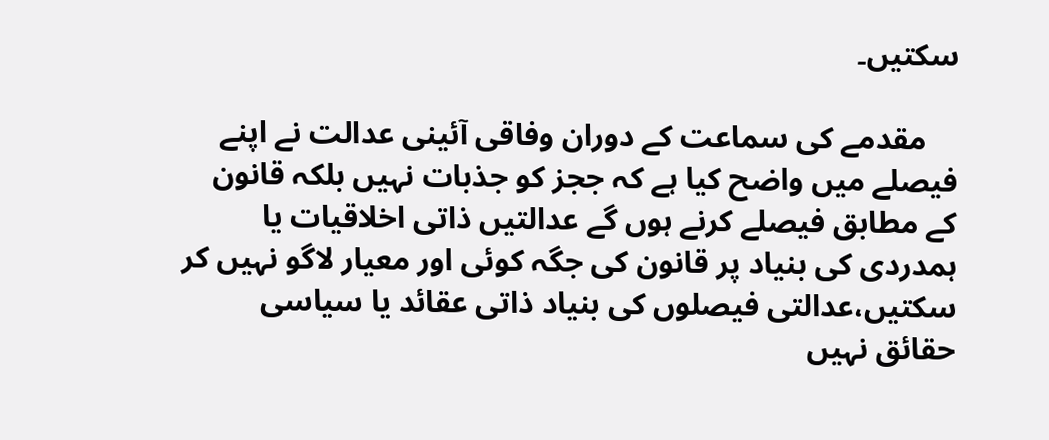سکتیں۔

    مقدمے کی سماعت کے دوران وفاقی آئینی عدالت نے اپنے فیصلے میں واضح کیا ہے کہ ججز کو جذبات نہیں بلکہ قانون کے مطابق فیصلے کرنے ہوں گے عدالتیں ذاتی اخلاقیات یا ہمدردی کی بنیاد پر قانون کی جگہ کوئی اور معیار لاگو نہیں کر سکتیں،عدالتی فیصلوں کی بنیاد ذاتی عقائد یا سیاسی حقائق نہیں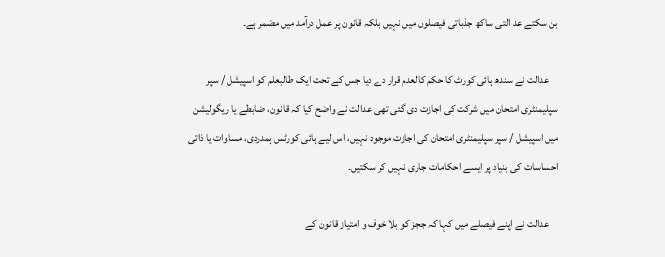بن سکتے عد التی ساکھ جذباتی فیصلوں میں نہیں بلکہ قانون پر عمل درآمد میں مضمر ہے۔

    عدالت نے سندھ ہائی کورٹ کا حکم کالعدم قرار دے دیا جس کے تحت ایک طالبعلم کو اسپیشل / سپر سپلیمنٹری امتحان میں شرکت کی اجازت دی گئی تھی عدالت نے واضح کیا کہ قانون، ضابطے یا ریگولیشن میں اسپیشل / سپر سپلیمنٹری امتحان کی اجازت موجود نہیں، اس لیے ہائی کورٹس ہمدردی، مساوات یا ذاتی احساسات کی بنیاد پر ایسے احکامات جاری نہیں کر سکتیں۔

    عدالت نے اپنے فیصلے میں کہا کہ ججز کو بلا خوف و امتیاز قانون کے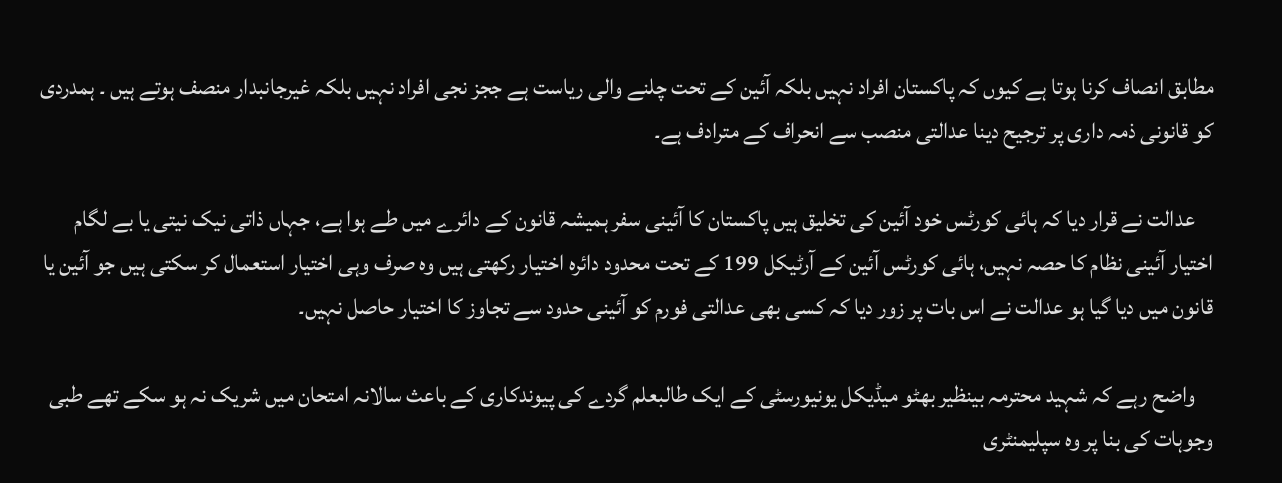مطابق انصاف کرنا ہوتا ہے کیوں کہ پاکستان افراد نہیں بلکہ آئین کے تحت چلنے والی ریاست ہے ججز نجی افراد نہیں بلکہ غیرجانبدار منصف ہوتے ہیں ۔ ہمدردی کو قانونی ذمہ داری پر ترجیح دینا عدالتی منصب سے انحراف کے مترادف ہے۔

    عدالت نے قرار دیا کہ ہائی کورٹس خود آئین کی تخلیق ہیں پاکستان کا آئینی سفر ہمیشہ قانون کے دائرے میں طے ہوا ہے، جہاں ذاتی نیک نیتی یا بے لگام اختیار آئینی نظام کا حصہ نہیں، ہائی کورٹس آئین کے آرٹیکل 199 کے تحت محدود دائرہ اختیار رکھتی ہیں وہ صرف وہی اختیار استعمال کر سکتی ہیں جو آئین یا قانون میں دیا گیا ہو عدالت نے اس بات پر زور دیا کہ کسی بھی عدالتی فورم کو آئینی حدود سے تجاوز کا اختیار حاصل نہیں۔

    واضح رہے کہ شہید محترمہ بینظیر بھٹو میڈیکل یونیورسٹی کے ایک طالبعلم گردے کی پیوندکاری کے باعث سالانہ امتحان میں شریک نہ ہو سکے تھے طبی وجوہات کی بنا پر وہ سپلیمنٹری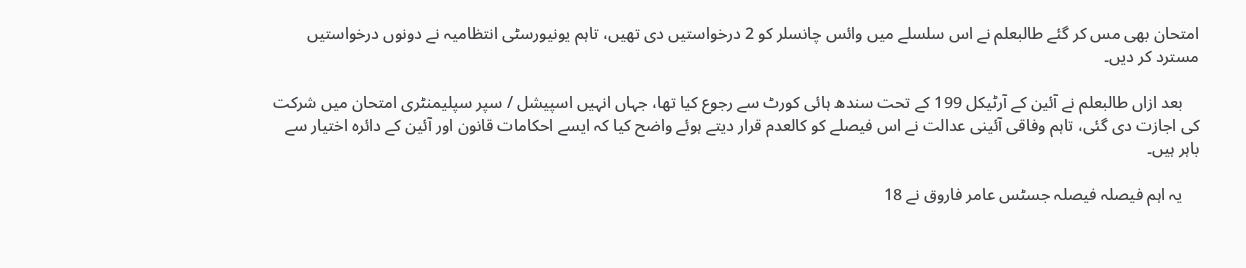امتحان بھی مس کر گئے طالبعلم نے اس سلسلے میں وائس چانسلر کو 2 درخواستیں دی تھیں، تاہم یونیورسٹی انتظامیہ نے دونوں درخواستیں مسترد کر دیں۔

    بعد ازاں طالبعلم نے آئین کے آرٹیکل 199 کے تحت سندھ ہائی کورٹ سے رجوع کیا تھا، جہاں انہیں اسپیشل / سپر سپلیمنٹری امتحان میں شرکت کی اجازت دی گئی، تاہم وفاقی آئینی عدالت نے اس فیصلے کو کالعدم قرار دیتے ہوئے واضح کیا کہ ایسے احکامات قانون اور آئین کے دائرہ اختیار سے باہر ہیں۔

    یہ اہم فیصلہ فیصلہ جسٹس عامر فاروق نے 18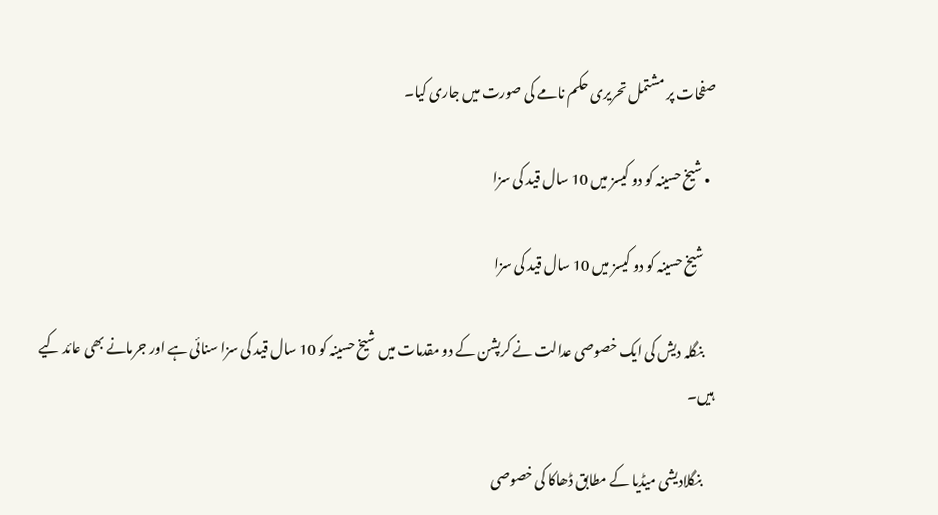صفحات پر مشتمل تحریری حکم نامے کی صورت میں جاری کیا۔

  • شیخ حسینہ کو دو کیسز میں 10 سال قید کی سزا

    شیخ حسینہ کو دو کیسز میں 10 سال قید کی سزا

    بنگلہ دیش کی ایک خصوصی عدالت نے کرپشن کے دو مقدمات میں شیخ حسینہ کو 10 سال قید کی سزا سنائی ہے اور جرمانے بھی عائد کیے ہیں۔

    بنگلادیشی میڈیا کے مطابق ڈھاکا کی خصوصی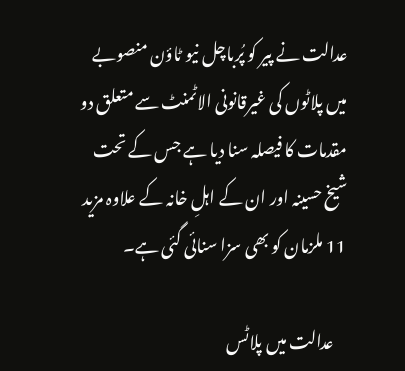عدالت نے پیر کو پُرباچل نیو ٹاؤن منصوبے میں پلاٹوں کی غیرقانونی الاٹمنٹ سے متعلق دو مقدمات کا فیصلہ سنا دیا ہے جس کے تحت شیخ حسینہ اور ان کے اہلِ خانہ کے علاوہ مزید 11 ملزمان کو بھی سزا سنائی گئی ہے۔

    عدالت میں پلاٹس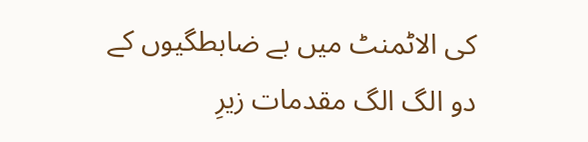کی الاٹمنٹ میں بے ضابطگیوں کے دو الگ الگ مقدمات زیرِ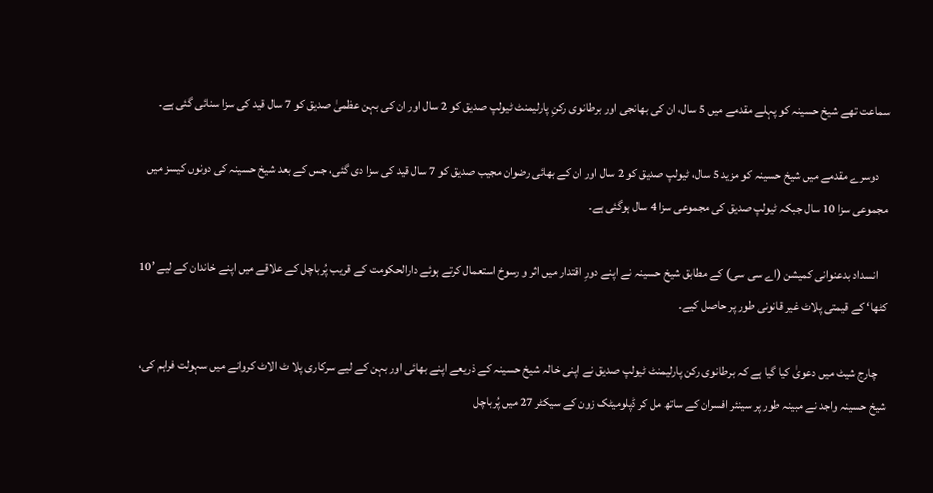سماعت تھے شیخ حسینہ کو پہلے مقدمے میں 5 سال، ان کی بھانجی اور برطانوی رکنِ پارلیمنٹ ٹیولپ صدیق کو 2 سال اور ان کی بہن عظمیٰ صدیق کو 7 سال قید کی سزا سنائی گئی ہے۔

    دوسرے مقدمے میں شیخ حسینہ کو مزید 5 سال، ٹیولپ صدیق کو 2 سال اور ان کے بھائی رضوان مجیب صدیق کو 7 سال قید کی سزا دی گئی، جس کے بعد شیخ حسینہ کی دونوں کیسز میں مجموعی سزا 10 سال جبکہ ٹیولپ صدیق کی مجموعی سزا 4 سال ہوگئی ہے۔

    انسداد بدعنوانی کمیشن (اے سی سی) کے مطابق شیخ حسینہ نے اپنے دورِ اقتدار میں اثر و رسوخ استعمال کرتے ہوئے دارالحکومت کے قریب پُرباچل کے علاقے میں اپنے خاندان کے لیے ’10 کٹھا‘ کے قیمتی پلاٹ غیر قانونی طور پر حاصل کیے۔

    چارج شیٹ میں دعویٰ کیا گیا ہے کہ برطانوی رکن پارلیمنٹ ٹیولپ صدیق نے اپنی خالہ شیخ حسینہ کے ذریعے اپنے بھائی اور بہن کے لیے سرکاری پلا ٹ الاٹ کروانے میں سہولت فراہم کی، شیخ حسینہ واجد نے مبینہ طور پر سینئر افسران کے ساتھ مل کر ڈپلومیٹک زون کے سیکٹر 27 میں پُرباچل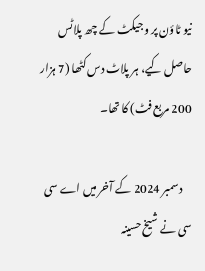نیو ٹاؤن پر وجیکٹ کے چھ پلاٹس حاصل کیے، ہر پلاٹ دس کٹھا (7 ہزار 200 مربع فٹ) کا تھا۔

    دسمبر 2024 کے آخر میں اے سی سی نے شیخ حسینہ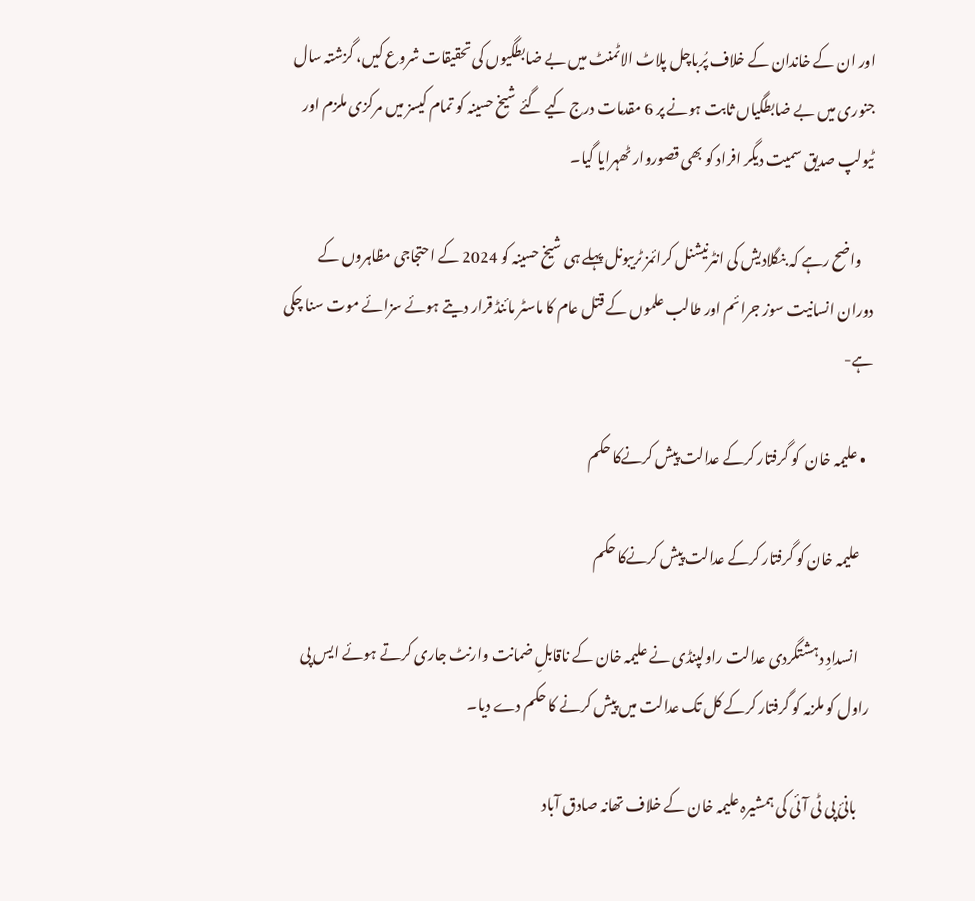اور ان کے خاندان کے خلاف پُرباچل پلاٹ الاٹمنٹ میں بے ضابطگیوں کی تحقیقات شروع کیں، گزشتہ سال جنوری میں بے ضابطگیاں ثابت ہونے پر 6 مقدمات درج کیے گئے شیخ حسینہ کو تمام کیسز میں مرکزی ملزم اور ٹیولپ صدیق سمیت دیگر افراد کو بھی قصوروار ٹھہرایا گیا۔

    واضح رہے کہ بنگلادیش کی انٹرنیشنل کرائمز ٹریبونل پہلے ہی شیخ حسینہ کو 2024 کے احتجاجی مظاہروں کے دوران انسانیت سوز جرائم اور طالب علموں کے قتل عام کا ماسٹر مائنڈ قرار دیتے ہوئے سزائے موت سنا چکی ہے-

  • علیمہ خان  کو گرفتار کرکے عدالت پیش کرنےکا حکم

    علیمہ خان کو گرفتار کرکے عدالت پیش کرنےکا حکم

    انسدادِ دہشتگردی عدالت راولپنڈی نے علیمہ خان کے ناقابلِ ضمانت وارنٹ جاری کرتے ہوئے ایس پی راول کو ملزمہ کو گرفتار کرکے کل تک عدالت میں پیش کرنے کا حکم دے دیا۔

    بانیٔ پی ٹی آئی کی ہمشیرہ علیمہ خان کے خلاف تھانہ صادق آباد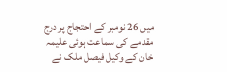میں 26 نومبر کے احتجاج پر درج مقدمے کی سماعت ہوئی علیمہ خان کے وکیل فیصل ملک نے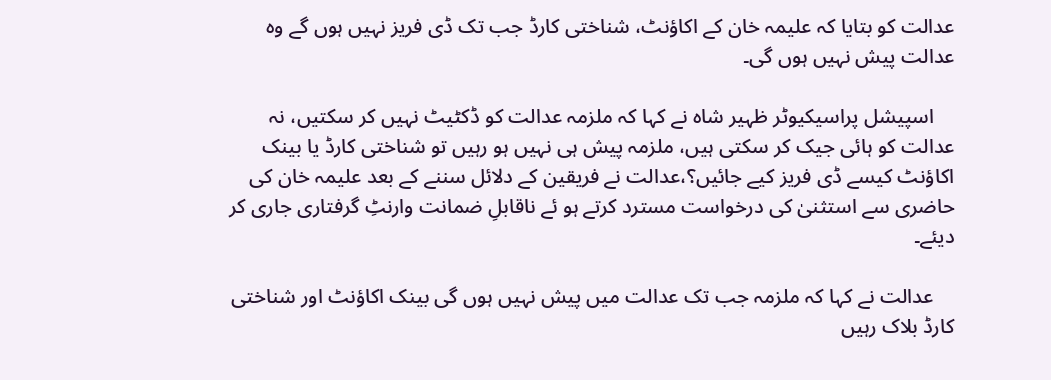عدالت کو بتایا کہ علیمہ خان کے اکاؤنٹ، شناختی کارڈ جب تک ڈی فریز نہیں ہوں گے وہ عدالت پیش نہیں ہوں گی۔

    اسپیشل پراسیکیوٹر ظہیر شاہ نے کہا کہ ملزمہ عدالت کو ڈکٹیٹ نہیں کر سکتیں، نہ عدالت کو ہائی جیک کر سکتی ہیں، ملزمہ پیش ہی نہیں ہو رہیں تو شناختی کارڈ یا بینک اکاؤنٹ کیسے ڈی فریز کیے جائیں؟،عدالت نے فریقین کے دلائل سننے کے بعد علیمہ خان کی حاضری سے استثنیٰ کی درخواست مسترد کرتے ہو ئے ناقابلِ ضمانت وارنٹِ گرفتاری جاری کر دیئے۔

    عدالت نے کہا کہ ملزمہ جب تک عدالت میں پیش نہیں ہوں گی بینک اکاؤنٹ اور شناختی کارڈ بلاک رہیں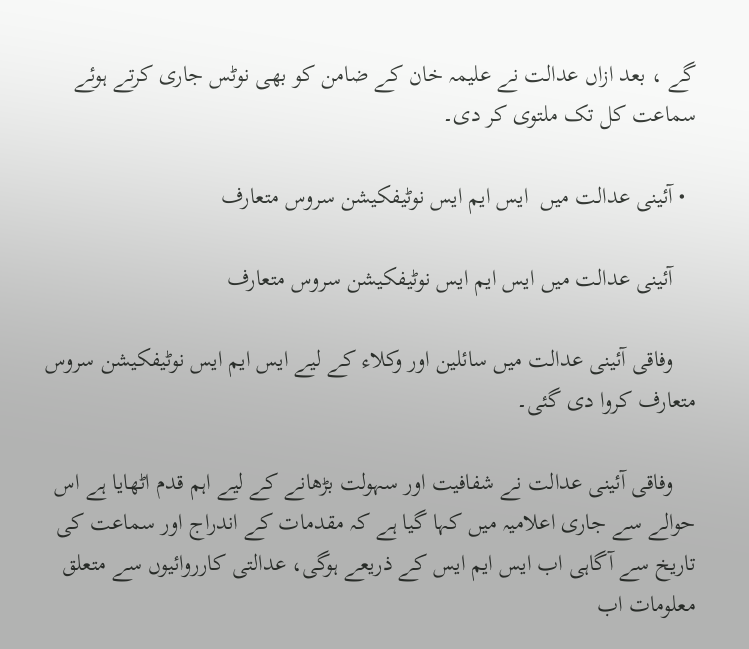گے ، بعد ازاں عدالت نے علیمہ خان کے ضامن کو بھی نوٹس جاری کرتے ہوئے سماعت کل تک ملتوی کر دی۔

  • آئینی عدالت میں  ایس ایم ایس نوٹیفکیشن سروس متعارف

    آئینی عدالت میں ایس ایم ایس نوٹیفکیشن سروس متعارف

    وفاقی آئینی عدالت میں سائلین اور وکلاء کے لیے ایس ایم ایس نوٹیفکیشن سروس متعارف کروا دی گئی۔

    وفاقی آئینی عدالت نے شفافیت اور سہولت بڑھانے کے لیے اہم قدم اٹھایا ہے اس حوالے سے جاری اعلامیہ میں کہا گیا ہے کہ مقدمات کے اندراج اور سماعت کی تاریخ سے آگاہی اب ایس ایم ایس کے ذریعے ہوگی، عدالتی کارروائیوں سے متعلق معلومات اب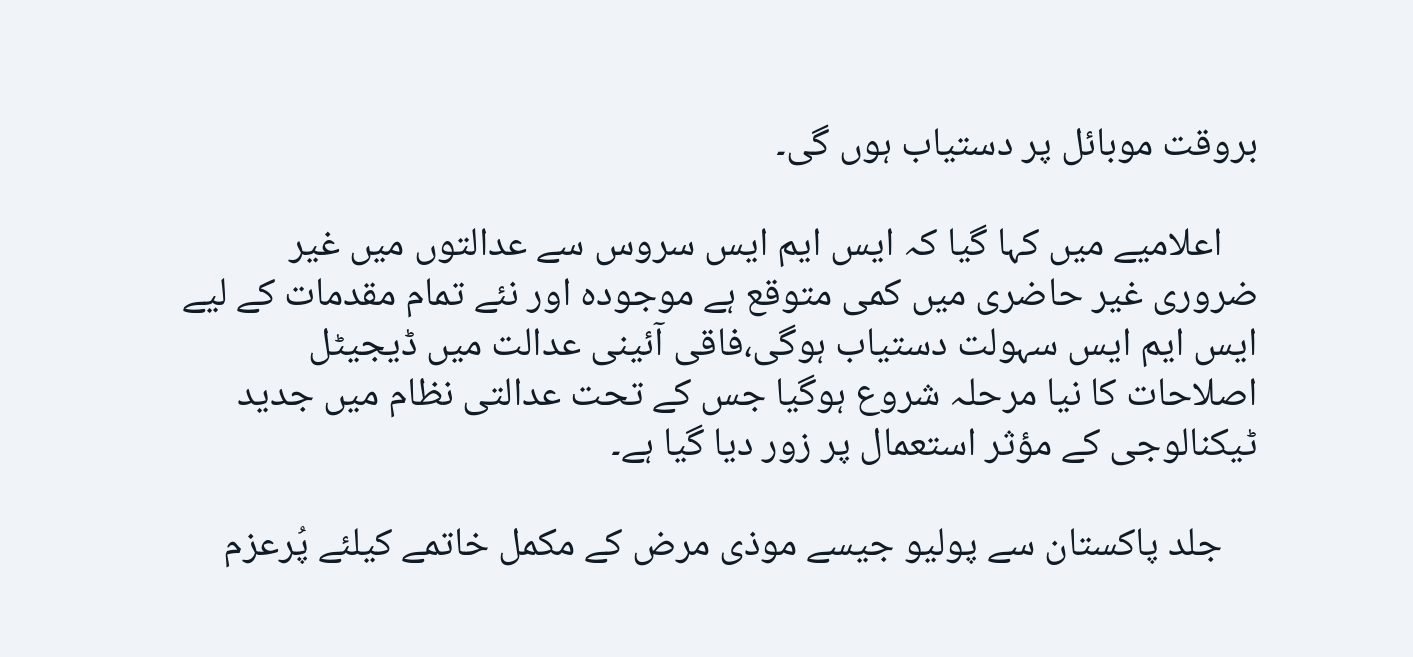بروقت موبائل پر دستیاب ہوں گی۔

    اعلامیے میں کہا گیا کہ ایس ایم ایس سروس سے عدالتوں میں غیر ضروری غیر حاضری میں کمی متوقع ہے موجودہ اور نئے تمام مقدمات کے لیے ایس ایم ایس سہولت دستیاب ہوگی،فاقی آئینی عدالت میں ڈیجیٹل اصلاحات کا نیا مرحلہ شروع ہوگیا جس کے تحت عدالتی نظام میں جدید ٹیکنالوجی کے مؤثر استعمال پر زور دیا گیا ہے۔

    جلد پاکستان سے پولیو جیسے موذی مرض کے مکمل خاتمے کیلئے پُرعزم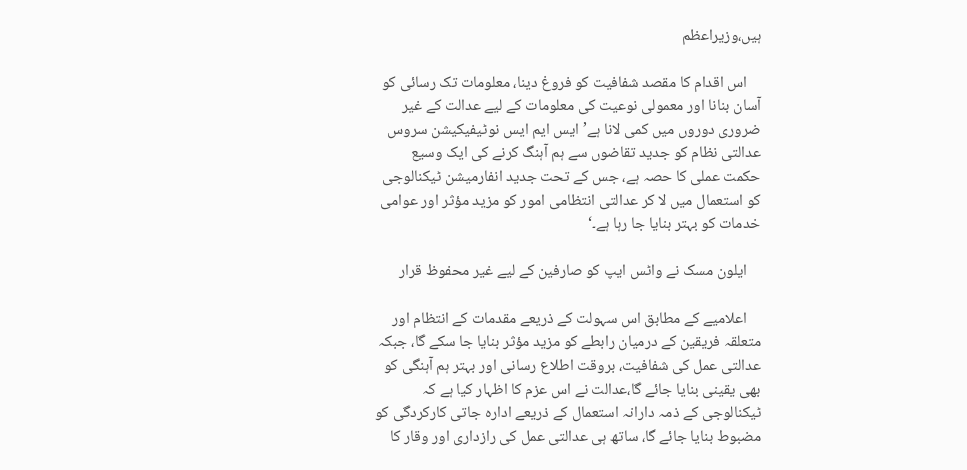ہیں،وزیراعظم

    اس اقدام کا مقصد شفافیت کو فروغ دینا، معلومات تک رسائی کو آسان بنانا اور معمولی نوعیت کی معلومات کے لیے عدالت کے غیر ضروری دوروں میں کمی لانا ہے’ایس ایم ایس نوٹیفیکیشن سروس عدالتی نظام کو جدید تقاضوں سے ہم آہنگ کرنے کی ایک وسیع حکمت عملی کا حصہ ہے، جس کے تحت جدید انفارمیشن ٹیکنالوجی کو استعمال میں لا کر عدالتی انتظامی امور کو مزید مؤثر اور عوامی خدمات کو بہتر بنایا جا رہا ہے۔‘

    ایلون مسک نے واٹس ایپ کو صارفین کے لیے غیر محفوظ قرار

    اعلامیے کے مطابق اس سہولت کے ذریعے مقدمات کے انتظام اور متعلقہ فریقین کے درمیان رابطے کو مزید مؤثر بنایا جا سکے گا، جبکہ عدالتی عمل کی شفافیت، بروقت اطلاع رسانی اور بہتر ہم آہنگی کو بھی یقینی بنایا جائے گا،عدالت نے اس عزم کا اظہار کیا ہے کہ ٹیکنالوجی کے ذمہ دارانہ استعمال کے ذریعے ادارہ جاتی کارکردگی کو مضبوط بنایا جائے گا، ساتھ ہی عدالتی عمل کی رازداری اور وقار کا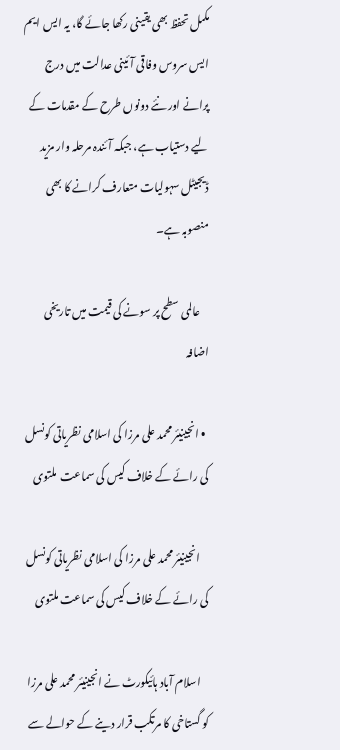مکمل تحفظ بھی یقینی رکھا جائے گا، یہ ایس ایم ایس سروس وفاقی آئینی عدالت میں درج پرانے اور نئے دونوں طرح کے مقدمات کے لیے دستیاب ہے، جبکہ آئندہ مرحلہ وار مزید ڈیجیٹل سہولیات متعارف کرانے کا بھی منصوبہ ہے۔

    عالمی سطح پر سونے کی قیمت میں تاریخی اضافہ

  • انجینیئر محمد علی مرزا کی اسلامی نظریاتی کونسل کی رائے کے خلاف کیس کی سماعت  ملتوی

    انجینیئر محمد علی مرزا کی اسلامی نظریاتی کونسل کی رائے کے خلاف کیس کی سماعت ملتوی

    اسلام آباد ہائیکورٹ نے انجینیئر محمد علی مرزا کو گستاخی کا مرتکب قرار دینے کے حوالے سے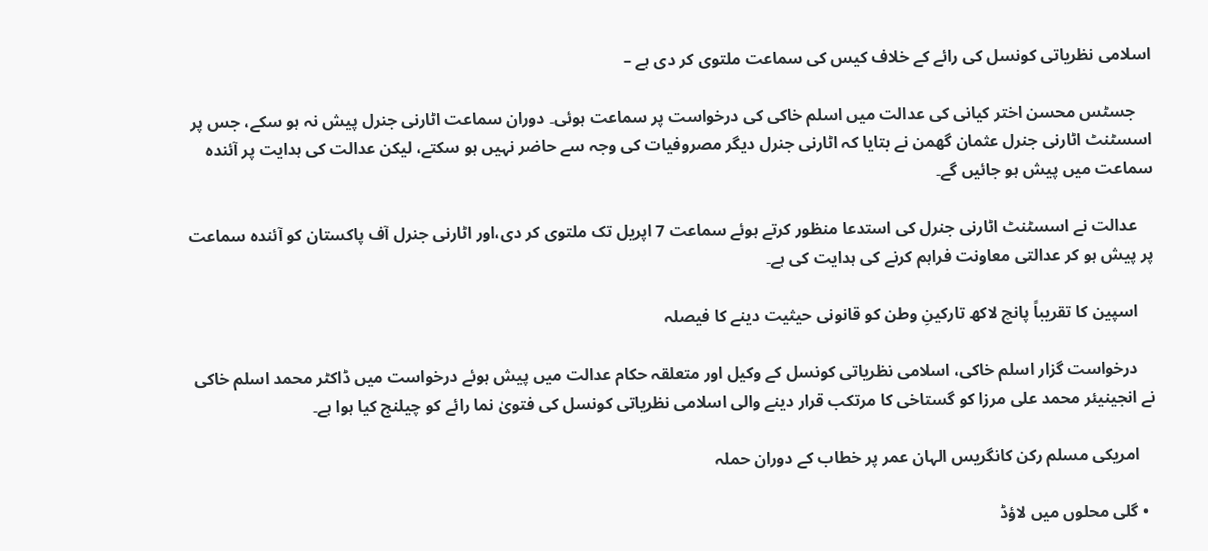اسلامی نظریاتی کونسل کی رائے کے خلاف کیس کی سماعت ملتوی کر دی ہے –

    جسٹس محسن اختر کیانی کی عدالت میں اسلم خاکی کی درخواست پر سماعت ہوئی۔ دوران سماعت اٹارنی جنرل پیش نہ ہو سکے، جس پر اسسٹنٹ اٹارنی جنرل عثمان گھمن نے بتایا کہ اٹارنی جنرل دیگر مصروفیات کی وجہ سے حاضر نہیں ہو سکتے، لیکن عدالت کی ہدایت پر آئندہ سماعت میں پیش ہو جائیں گے۔

    عدالت نے اسسٹنٹ اٹارنی جنرل کی استدعا منظور کرتے ہوئے سماعت 7 اپریل تک ملتوی کر دی،اور اٹارنی جنرل آف پاکستان کو آئندہ سماعت پر پیش ہو کر عدالتی معاونت فراہم کرنے کی ہدایت کی ہے۔

    اسپین کا تقریباً پانچ لاکھ تارکینِ وطن کو قانونی حیثیت دینے کا فیصلہ

    درخواست گزار اسلم خاکی، اسلامی نظریاتی کونسل کے وکیل اور متعلقہ حکام عدالت میں پیش ہوئے درخواست میں ڈاکٹر محمد اسلم خاکی نے انجینیئر محمد علی مرزا کو گستاخی کا مرتکب قرار دینے والی اسلامی نظریاتی کونسل کی فتویٰ نما رائے کو چیلنج کیا ہوا ہے۔

    امریکی مسلم رکن کانگریس الہان عمر پر خطاب کے دوران حملہ

  • گلی محلوں میں لاؤڈ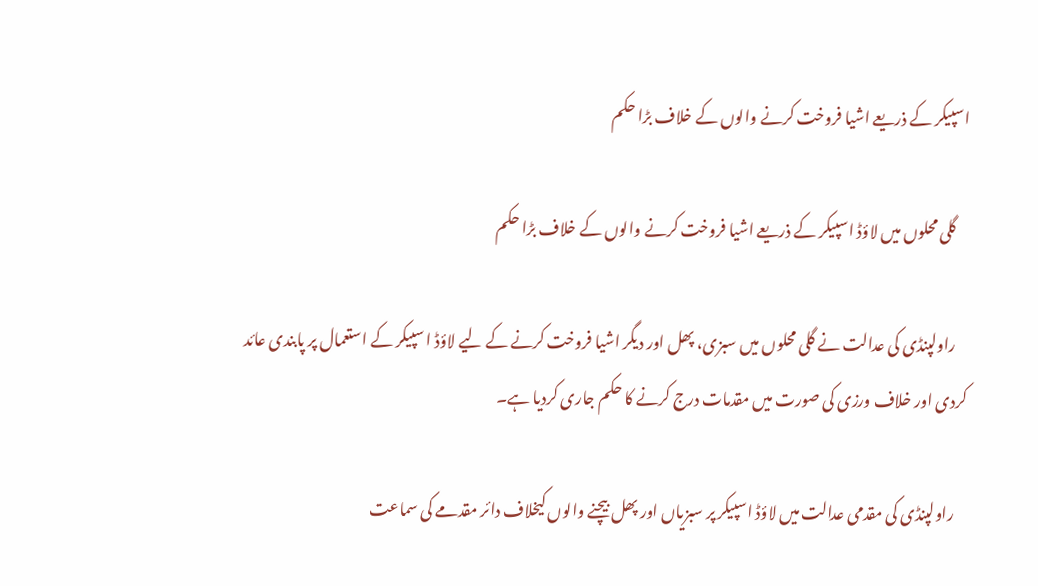اسپیکر کے ذریعے اشیا فروخت کرنے والوں کے خلاف بڑا حکم

    گلی محلوں میں لاؤڈ اسپیکر کے ذریعے اشیا فروخت کرنے والوں کے خلاف بڑا حکم

    راولپنڈی کی عدالت نے گلی محلوں میں سبزی، پھل اور دیگر اشیا فروخت کرنے کے لیے لاؤڈ ا سپیکر کے استعمال پر پابندی عائد کردی اور خلاف ورزی کی صورت میں مقدمات درج کرنے کا حکم جاری کردیا ہے۔

    راولپنڈی کی مقدمی عدالت میں لاؤڈ اسپیکر پر سبزیاں اور پھل بیچنے والوں کیخلاف دائر مقدمے کی سماعت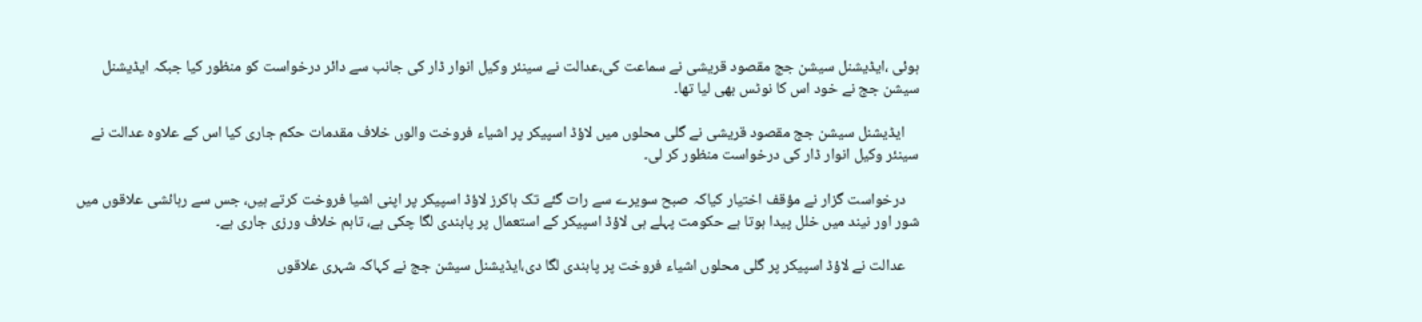ہوئی ،ایڈیشنل سیشن جج مقصود قریشی نے سماعت کی،عدالت نے سینئر وکیل انوار ڈار کی جانب سے دائر درخواست کو منظور کیا جبکہ ایڈیشنل سیشن جج نے خود اس کا نوٹس بھی لیا تھا۔

    ایڈیشنل سیشن جج مقصود قریشی نے گلی محلوں میں لاؤڈ اسپیکر پر اشیاء فروخت والوں خلاف مقدمات حکم جاری کیا اس کے علاوہ عدالت نے سینئر وکیل انوار ڈار کی درخواست منظور کر لی۔

    درخواست گزار نے مؤقف اختیار کیاکہ صبح سویرے سے رات گئے تک ہاکرز لاؤڈ اسپیکر پر اپنی اشیا فروخت کرتے ہیں، جس سے رہائشی علاقوں میں شور اور نیند میں خلل پیدا ہوتا ہے حکومت پہلے ہی لاؤڈ اسپیکر کے استعمال پر پابندی لگا چکی ہے، تاہم خلاف ورزی جاری ہے۔

    عدالت نے لاؤڈ اسپیکر پر گلی محلوں اشیاء فروخت پر پابندی لگا دی،ایڈیشنل سیشن جج نے کہاکہ شہری علاقوں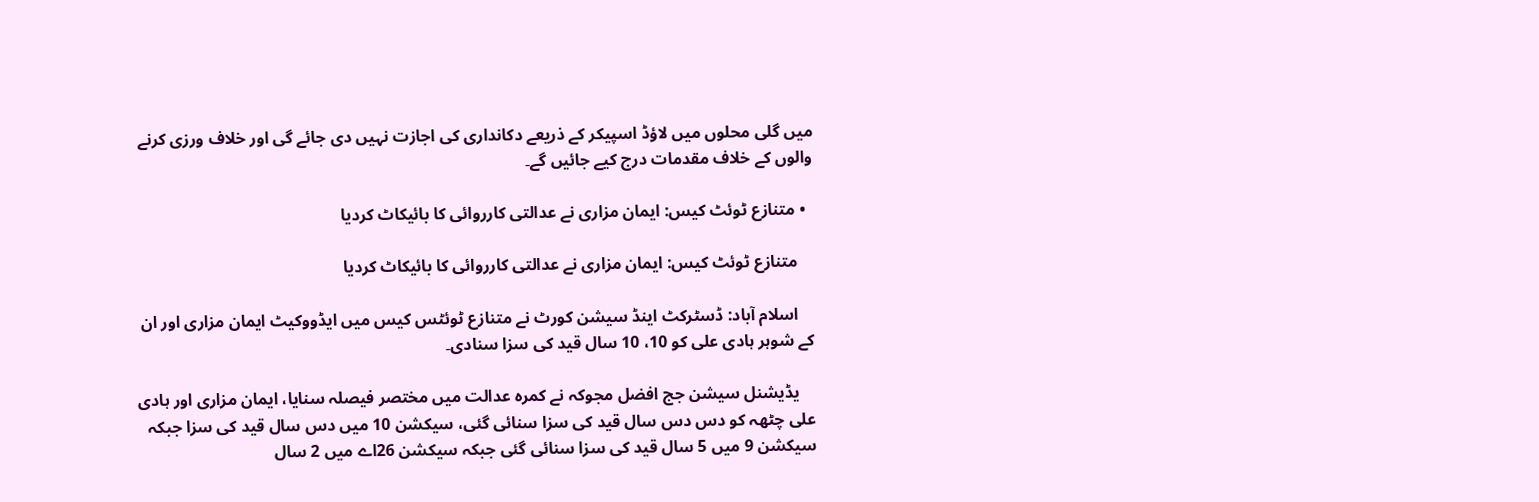میں گلی محلوں میں لاؤڈ اسپیکر کے ذریعے دکانداری کی اجازت نہیں دی جائے گی اور خلاف ورزی کرنے والوں کے خلاف مقدمات درج کیے جائیں گے۔

  • متنازع ٹوئٹ کیس: ایمان مزاری نے عدالتی کارروائی کا بائیکاٹ کردیا

    متنازع ٹوئٹ کیس: ایمان مزاری نے عدالتی کارروائی کا بائیکاٹ کردیا

    اسلام آباد: ڈسٹرکٹ اینڈ سیشن کورٹ نے متنازع ٹوئٹس کیس میں ایڈووکیٹ ایمان مزاری اور ان کے شوہر ہادی علی کو 10، 10 سال قید کی سزا سنادی۔

    یڈیشنل سیشن جج افضل مجوکہ نے کمرہ عدالت میں مختصر فیصلہ سنایا، ایمان مزاری اور ہادی علی چٹھہ کو دس دس سال قید کی سزا سنائی گئی، سیکشن 10 میں دس سال قید کی سزا جبکہ سیکشن 9 میں 5 سال قید کی سزا سنائی گئی جبکہ سیکشن 26اے میں 2 سال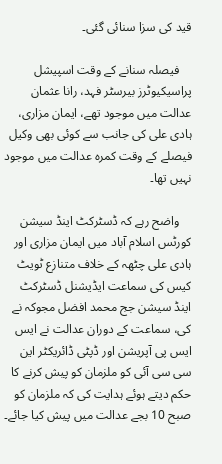قید کی سزا سنائی گئی۔

    فیصلہ سنانے کے وقت اسپیشل پراسیکیوٹرز بیرسٹر فہد، رانا عثمان عدالت میں موجود تھے، ایمان مزاری، ہادی علی کی جانب سے کوئی بھی وکیل فیصلے کے وقت کمرہ عدالت میں موجود نہیں تھا۔

    واضح رہے کہ ڈسٹرکٹ اینڈ سیشن کورٹس اسلام آباد میں ایمان مزاری اور ہادی علی چٹھہ کے خلاف متنازع ٹویٹ کیس کی سماعت ایڈیشنل ڈسٹرکٹ اینڈ سیشن جج محمد افضل مجوکہ نے کی، سماعت کے دوران عدالت نے ایس ایس پی آپریشن اور ڈپٹی ڈائریکٹر این سی سی آئی کو ملزمان کو پیش کرنے کا حکم دیتے ہوئے ہدایت کی کہ ملزمان کو صبح 10 بجے عدالت میں پیش کیا جائے۔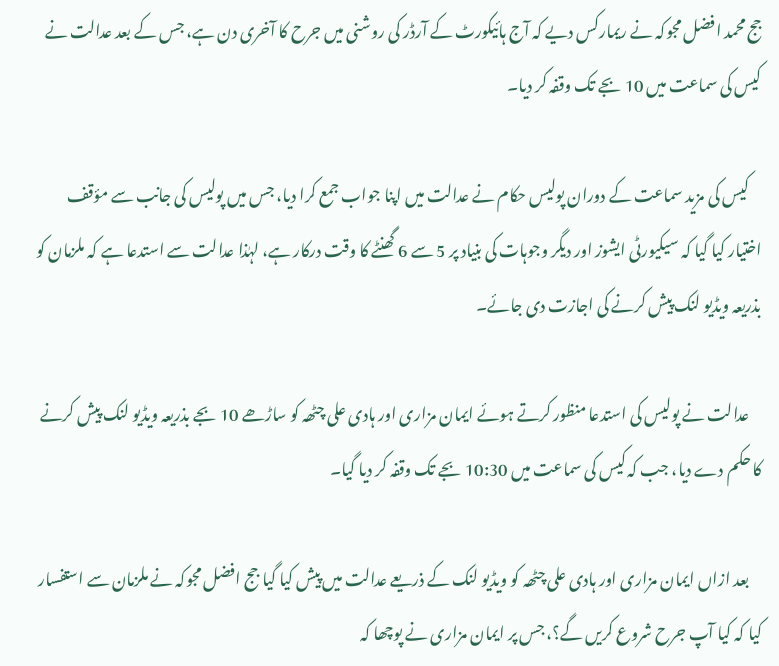جج محمد افضل مجوکہ نے ریمارکس دیے کہ آج ہائیکورٹ کے آرڈر کی روشنی میں جرح کا آخری دن ہے، جس کے بعد عدالت نے کیس کی سماعت میں 10 بجے تک وقفہ کر دیا۔

    کیس کی مزید سماعت کے دوران پولیس حکام نے عدالت میں اپنا جواب جمع کرا دیا، جس میں پولیس کی جانب سے مؤقف اختیار کیا گیا کہ سیکیورٹی ایشوز اور دیگر وجوہات کی بنیاد پر 5 سے 6 گھنٹے کا وقت درکار ہے، لہٰذا عدالت سے استدعا ہے کہ ملزمان کو بذریعہ ویڈیو لنک پیش کرنے کی اجازت دی جائے۔

    عدالت نے پولیس کی استدعا منظور کرتے ہوئے ایمان مزاری اور ہادی علی چٹھہ کو ساڑھے 10 بجے بذریعہ ویڈیو لنک پیش کرنے کا حکم دے دیا، جب کہ کیس کی سماعت میں 10:30 بجے تک وقفہ کر دیا گیا۔

    بعد ازاں ایمان مزاری اور ہادی علی چٹھہ کو ویڈیو لنک کے ذریعے عدالت میں پیش کیا گیا جج افضل مجوکہ نے ملزمان سے استفسار کیا کہ کیا آپ جرح شروع کریں گے؟، جس پر ایمان مزاری نے پوچھا کہ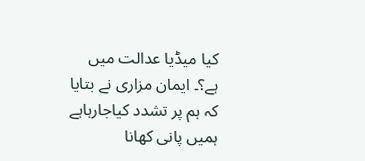کیا میڈیا عدالت میں ہے؟۔ ایمان مزاری نے بتایا کہ ہم پر تشدد کیاجارہاہے ہمیں پانی کھانا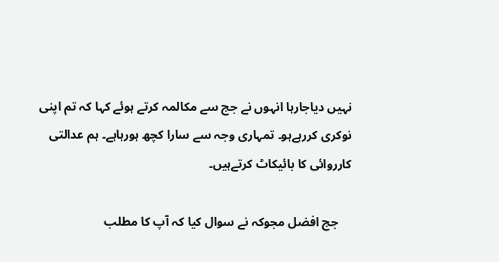نہیں دیاجارہا انہوں نے جج سے مکالمہ کرتے ہوئے کہا کہ تم اپنی نوکری کررہےہو۔ تمہاری وجہ سے سارا کچھ ہورہاہے۔ ہم عدالتی کارروائی کا بائیکاٹ کرتےہیں۔

    جج افضل مجوکہ نے سوال کیا کہ آپ کا مطلب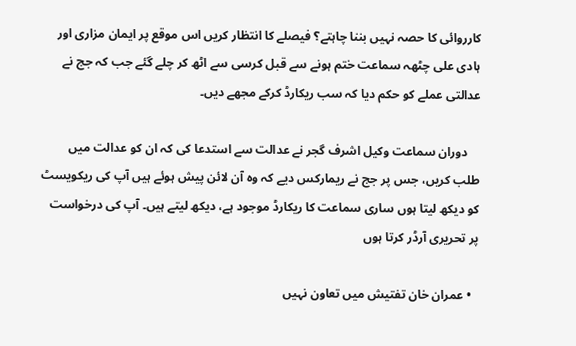کارروائی کا حصہ نہیں بننا چاہتے؟ فیصلے کا انتظار کریں اس موقع پر ایمان مزاری اور ہادی علی چٹھہ سماعت ختم ہونے سے قبل کرسی سے اٹھ کر چلے گئے جب کہ جج نے عدالتی عملے کو حکم دیا کہ سب ریکارڈ کرکے مجھے دیں۔

    دوران سماعت وکیل اشرف گجر نے عدالت سے استدعا کی کہ ان کو عدالت میں طلب کریں، جس پر جج نے ریمارکس دیے کہ وہ آن لائن پیش ہوئے ہیں آپ کی ریکویسٹ کو دیکھ لیتا ہوں ساری سماعت کا ریکارڈ موجود ہے، دیکھ لیتے ہیں۔ آپ کی درخواست پر تحریری آرڈر کرتا ہوں

  • عمران خان تفتیش میں تعاون نہیں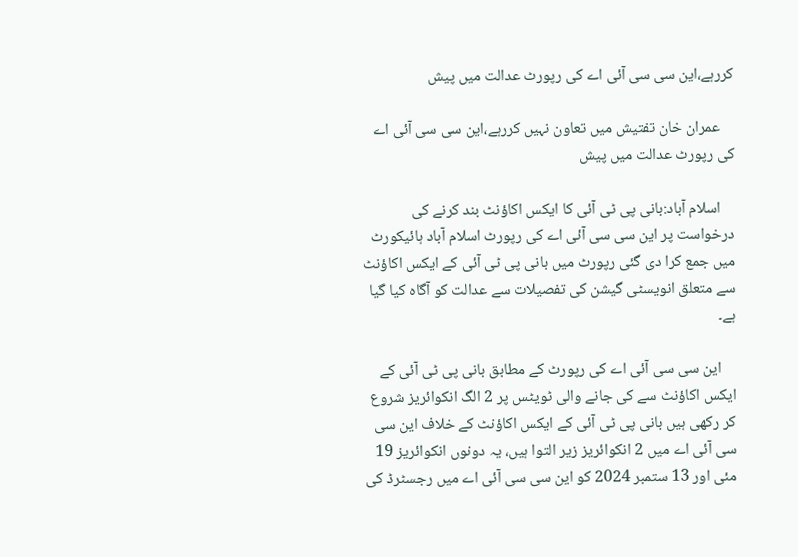کررہے،این سی سی آئی اے کی رپورٹ عدالت میں پیش

    عمران خان تفتیش میں تعاون نہیں کررہے،این سی سی آئی اے کی رپورٹ عدالت میں پیش

    اسلام آباد:بانی پی ٹی آئی کا ایکس اکاؤنٹ بند کرنے کی درخواست پر این سی سی آئی اے کی رپورٹ اسلام آباد ہائیکورٹ میں جمع کرا دی گئی رپورٹ میں بانی پی ٹی آئی کے ایکس اکاؤنٹ سے متعلق انویسٹی گیشن کی تفصیلات سے عدالت کو آگاہ کیا گیا ہے۔

    این سی سی آئی اے کی رپورٹ کے مطابق بانی پی ٹی آئی کے ایکس اکاؤنٹ سے کی جانے والی ٹویٹس پر 2 الگ انکوائریز شروع کر رکھی ہیں بانی پی ٹی آئی کے ایکس اکاؤنٹ کے خلاف این سی سی آئی اے میں 2 انکوائریز زیر التوا ہیں، یہ دونوں انکوائریز 19 مئی اور 13 ستمبر 2024 کو این سی سی آئی اے میں رجسٹرڈ کی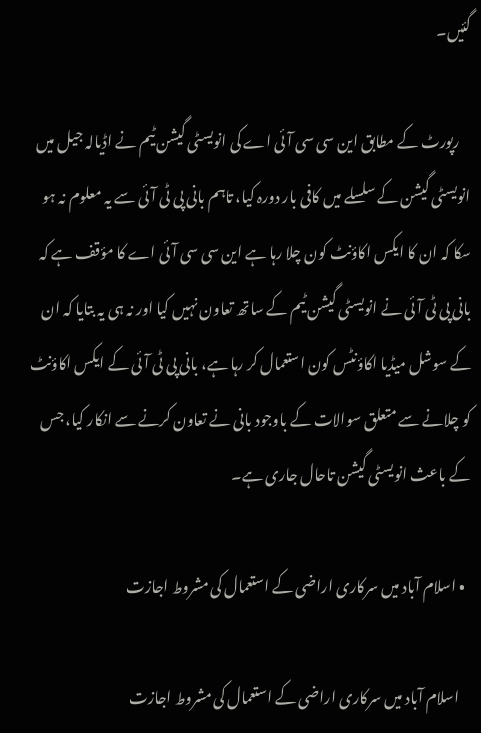گئیں۔

    رپورٹ کے مطابق این سی سی آئی اے کی انویسٹی گیشن ٹیم نے اڈیالہ جیل میں انویسٹی گیشن کے سلسلے میں کافی بار دورہ کیا، تاہم بانی پی ٹی آئی سے یہ معلوم نہ ہو سکا کہ ان کا ایکس اکاؤنٹ کون چلا رہا ہے این سی سی آئی اے کا مؤقف ہے کہ بانی پی ٹی آئی نے انویسٹی گیشن ٹیم کے ساتھ تعاون نہیں کیا اور نہ ہی یہ بتایا کہ ان کے سوشل میڈیا اکاؤنٹس کون استعمال کر رہا ہے، بانی پی ٹی آئی کے ایکس اکاؤنٹ کو چلانے سے متعلق سوالات کے باوجود بانی نے تعاون کرنے سے انکار کیا، جس کے باعث انویسٹی گیشن تاحال جاری ہے۔

  • اسلام آباد میں سرکاری اراضی کے استعمال کی مشروط اجازت

    اسلام آباد میں سرکاری اراضی کے استعمال کی مشروط اجازت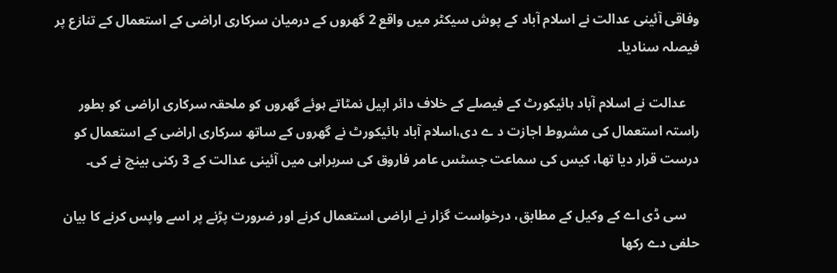وفاقی آئینی عدالت نے اسلام آباد کے پوش سیکٹر میں واقع 2 گھروں کے درمیان سرکاری اراضی کے استعمال کے تنازع پر فیصلہ سنادیا۔

    عدالت نے اسلام آباد ہائیکورٹ کے فیصلے کے خلاف دائر اپیل نمٹاتے ہوئے گھروں کو ملحقہ سرکاری اراضی کو بطور راستہ استعمال کی مشروط اجازت د ے دی،اسلام آباد ہائیکورٹ نے گھروں کے ساتھ سرکاری اراضی کے استعمال کو درست قرار دیا تھا، کیس کی سماعت جسٹس عامر فاروق کی سربراہی میں آئینی عدالت کے 3 رکنی بینچ نے کی۔

    سی ڈی اے کے وکیل کے مطابق، درخواست گزار نے اراضی استعمال کرنے اور ضرورت پڑنے پر اسے واپس کرنے کا بیان حلفی دے رکھا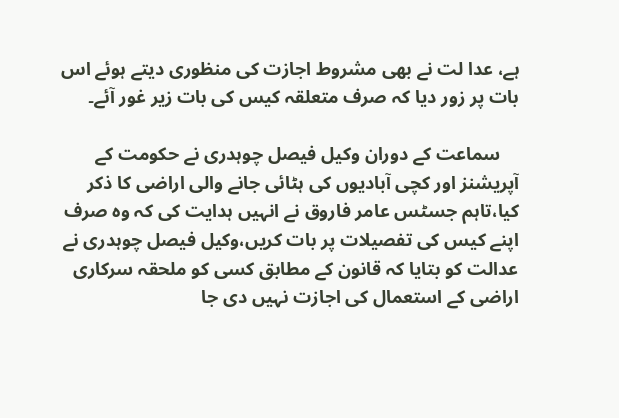ہے، عدا لت نے بھی مشروط اجازت کی منظوری دیتے ہوئے اس بات پر زور دیا کہ صرف متعلقہ کیس کی بات زیر غور آئے۔

    سماعت کے دوران وکیل فیصل چوہدری نے حکومت کے آپریشنز اور کچی آبادیوں کی ہٹائی جانے والی اراضی کا ذکر کیا،تاہم جسٹس عامر فاروق نے انہیں ہدایت کی کہ وہ صرف اپنے کیس کی تفصیلات پر بات کریں،وکیل فیصل چوہدری نے عدالت کو بتایا کہ قانون کے مطابق کسی کو ملحقہ سرکاری اراضی کے استعمال کی اجازت نہیں دی جا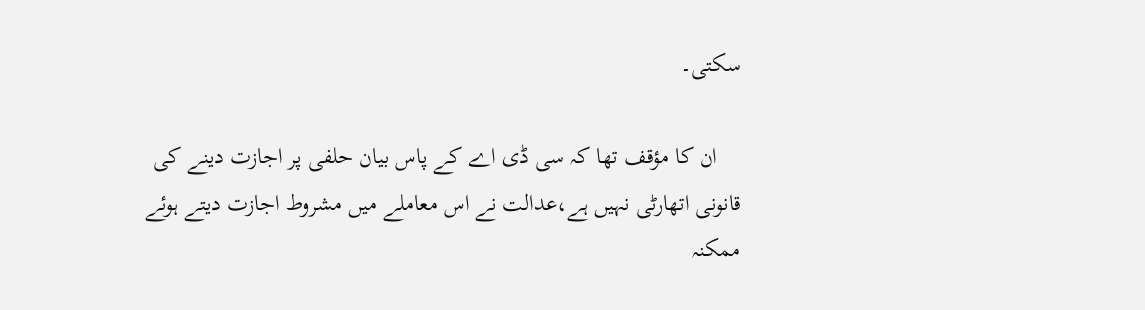سکتی۔

    ان کا مؤقف تھا کہ سی ڈی اے کے پاس بیان حلفی پر اجازت دینے کی قانونی اتھارٹی نہیں ہے،عدالت نے اس معاملے میں مشروط اجازت دیتے ہوئے ممکنہ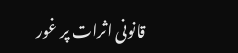قانونی اثرات پر غور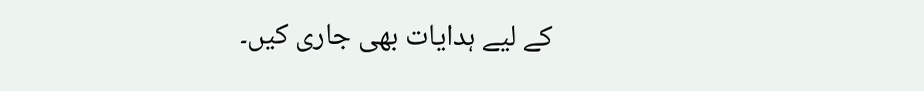کے لیے ہدایات بھی جاری کیں۔